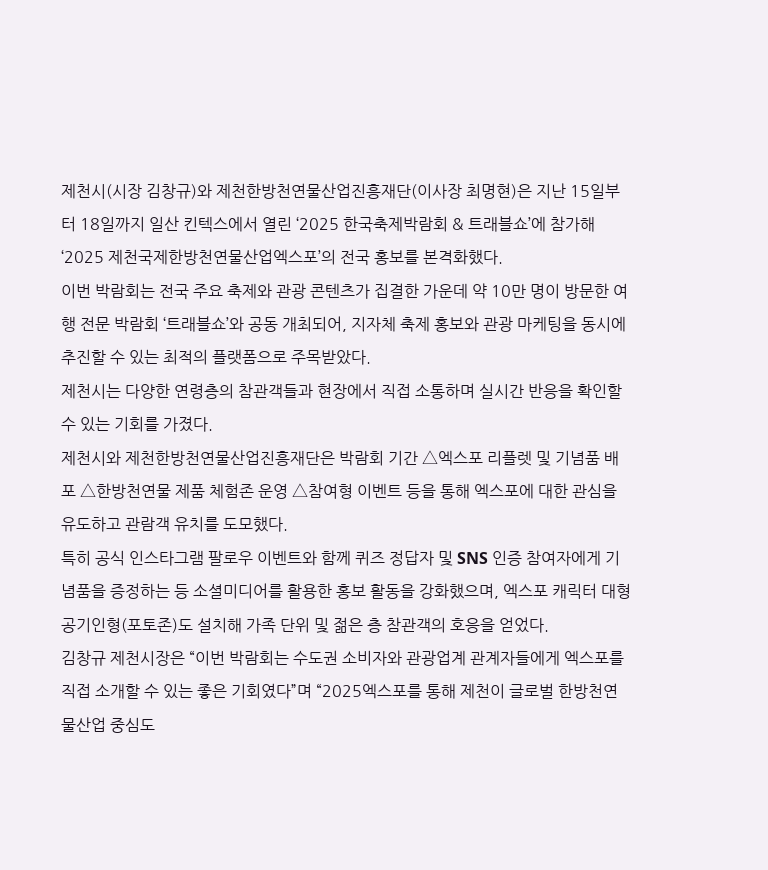제천시(시장 김창규)와 제천한방천연물산업진흥재단(이사장 최명현)은 지난 15일부터 18일까지 일산 킨텍스에서 열린 ‘2025 한국축제박람회 & 트래블쇼’에 참가해 ‘2025 제천국제한방천연물산업엑스포’의 전국 홍보를 본격화했다.
이번 박람회는 전국 주요 축제와 관광 콘텐츠가 집결한 가운데 약 10만 명이 방문한 여행 전문 박람회 ‘트래블쇼’와 공동 개최되어, 지자체 축제 홍보와 관광 마케팅을 동시에 추진할 수 있는 최적의 플랫폼으로 주목받았다.
제천시는 다양한 연령층의 참관객들과 현장에서 직접 소통하며 실시간 반응을 확인할 수 있는 기회를 가졌다.
제천시와 제천한방천연물산업진흥재단은 박람회 기간 △엑스포 리플렛 및 기념품 배포 △한방천연물 제품 체험존 운영 △참여형 이벤트 등을 통해 엑스포에 대한 관심을 유도하고 관람객 유치를 도모했다.
특히 공식 인스타그램 팔로우 이벤트와 함께 퀴즈 정답자 및 SNS 인증 참여자에게 기념품을 증정하는 등 소셜미디어를 활용한 홍보 활동을 강화했으며, 엑스포 캐릭터 대형 공기인형(포토존)도 설치해 가족 단위 및 젊은 층 참관객의 호응을 얻었다.
김창규 제천시장은 “이번 박람회는 수도권 소비자와 관광업계 관계자들에게 엑스포를 직접 소개할 수 있는 좋은 기회였다”며 “2025엑스포를 통해 제천이 글로벌 한방천연물산업 중심도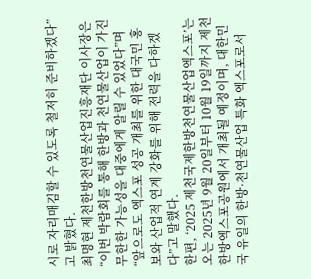시로 자리매김할 수 있도록 철저히 준비하겠다”고 밝혔다.
최명현 제천한방천연물산업진흥재단 이사장은 “이번 박람회를 통해 한방과 천연물산업이 가진 무한한 가능성을 대중에게 알릴 수 있었다”며 “앞으로도 엑스포 성공 개최를 위한 대국민 홍보와 산업적 연계 강화를 위해 전력을 다하겠다”고 말했다.
한편, ‘2025 제천국제한방천연물산업엑스포’는 오는 2025년 9월 20일부터 10월 19일까지 제천한방엑스포공원에서 개최될 예정이며, 대한민국 유일의 한방·천연물산업 특화 엑스포로서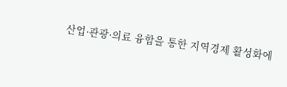산업·관광·의료 융합을 통한 지역경제 활성화에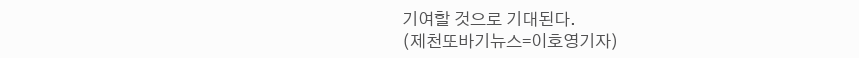기여할 것으로 기대된다.
(제천또바기뉴스=이호영기자)